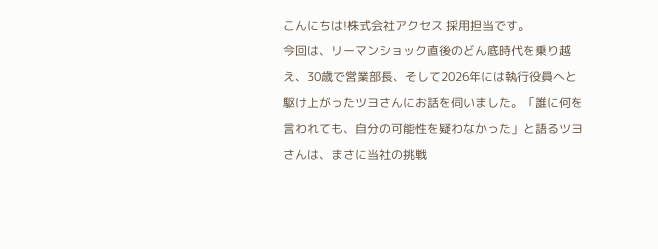こんにちは!株式会社アクセス 採用担当です。
今回は、リーマンショック直後のどん底時代を乗り越え、30歳で営業部長、そして2026年には執行役員へと駆け上がったツヨさんにお話を伺いました。「誰に何を言われても、自分の可能性を疑わなかった」と語るツヨさんは、まさに当社の挑戦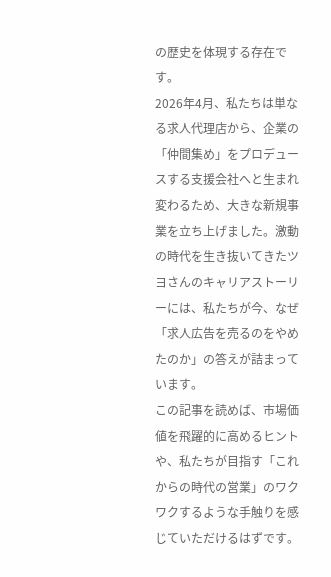の歴史を体現する存在です。
2026年4月、私たちは単なる求人代理店から、企業の「仲間集め」をプロデュースする支援会社へと生まれ変わるため、大きな新規事業を立ち上げました。激動の時代を生き抜いてきたツヨさんのキャリアストーリーには、私たちが今、なぜ「求人広告を売るのをやめたのか」の答えが詰まっています。
この記事を読めば、市場価値を飛躍的に高めるヒントや、私たちが目指す「これからの時代の営業」のワクワクするような手触りを感じていただけるはずです。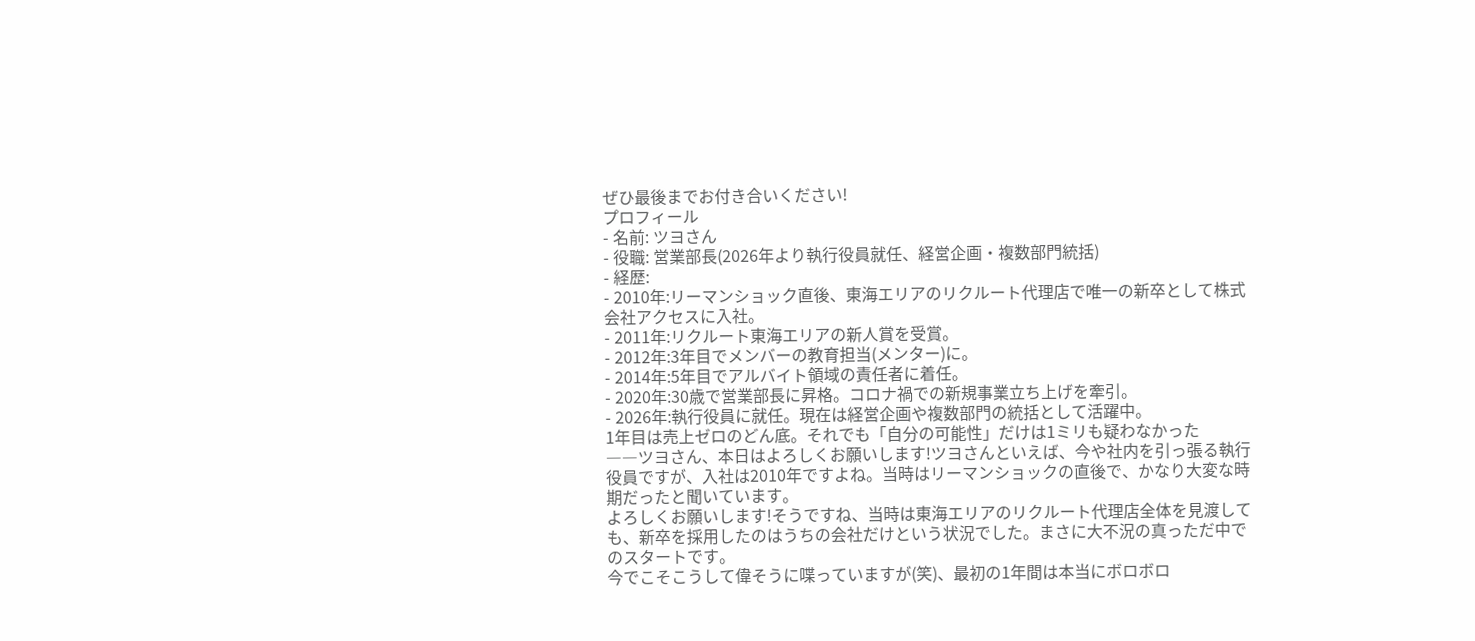ぜひ最後までお付き合いください!
プロフィール
- 名前: ツヨさん
- 役職: 営業部長(2026年より執行役員就任、経営企画・複数部門統括)
- 経歴:
- 2010年:リーマンショック直後、東海エリアのリクルート代理店で唯一の新卒として株式会社アクセスに入社。
- 2011年:リクルート東海エリアの新人賞を受賞。
- 2012年:3年目でメンバーの教育担当(メンター)に。
- 2014年:5年目でアルバイト領域の責任者に着任。
- 2020年:30歳で営業部長に昇格。コロナ禍での新規事業立ち上げを牽引。
- 2026年:執行役員に就任。現在は経営企画や複数部門の統括として活躍中。
1年目は売上ゼロのどん底。それでも「自分の可能性」だけは1ミリも疑わなかった
――ツヨさん、本日はよろしくお願いします!ツヨさんといえば、今や社内を引っ張る執行役員ですが、入社は2010年ですよね。当時はリーマンショックの直後で、かなり大変な時期だったと聞いています。
よろしくお願いします!そうですね、当時は東海エリアのリクルート代理店全体を見渡しても、新卒を採用したのはうちの会社だけという状況でした。まさに大不況の真っただ中でのスタートです。
今でこそこうして偉そうに喋っていますが(笑)、最初の1年間は本当にボロボロ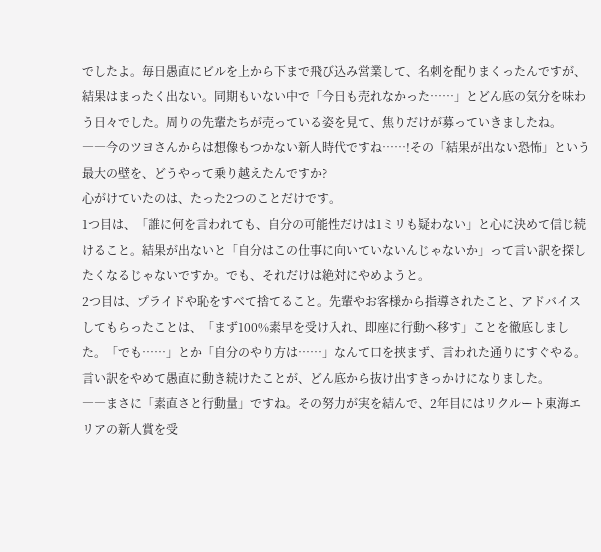でしたよ。毎日愚直にビルを上から下まで飛び込み営業して、名刺を配りまくったんですが、結果はまったく出ない。同期もいない中で「今日も売れなかった……」とどん底の気分を味わう日々でした。周りの先輩たちが売っている姿を見て、焦りだけが募っていきましたね。
――今のツヨさんからは想像もつかない新人時代ですね……!その「結果が出ない恐怖」という最大の壁を、どうやって乗り越えたんですか?
心がけていたのは、たった2つのことだけです。
1つ目は、「誰に何を言われても、自分の可能性だけは1ミリも疑わない」と心に決めて信じ続けること。結果が出ないと「自分はこの仕事に向いていないんじゃないか」って言い訳を探したくなるじゃないですか。でも、それだけは絶対にやめようと。
2つ目は、プライドや恥をすべて捨てること。先輩やお客様から指導されたこと、アドバイスしてもらったことは、「まず100%素早を受け入れ、即座に行動へ移す」ことを徹底しました。「でも……」とか「自分のやり方は……」なんて口を挟まず、言われた通りにすぐやる。言い訳をやめて愚直に動き続けたことが、どん底から抜け出すきっかけになりました。
――まさに「素直さと行動量」ですね。その努力が実を結んで、2年目にはリクルート東海エリアの新人賞を受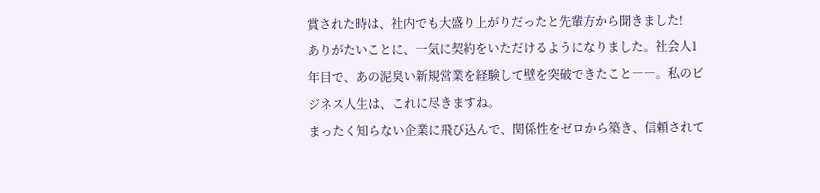賞された時は、社内でも大盛り上がりだったと先輩方から聞きました!
ありがたいことに、一気に契約をいただけるようになりました。社会人1年目で、あの泥臭い新規営業を経験して壁を突破できたこと――。私のビジネス人生は、これに尽きますね。
まったく知らない企業に飛び込んで、関係性をゼロから築き、信頼されて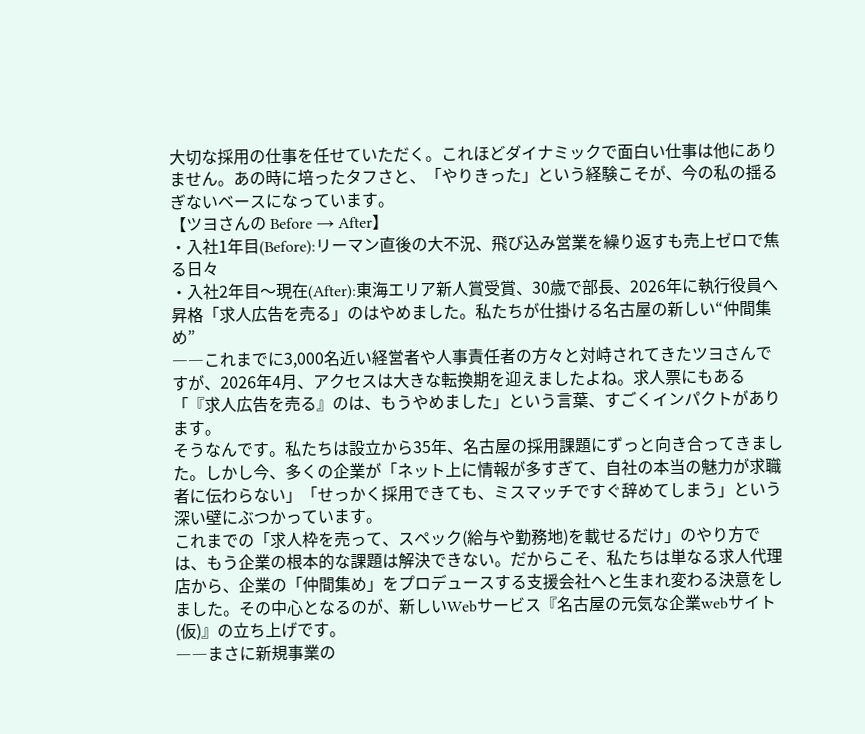大切な採用の仕事を任せていただく。これほどダイナミックで面白い仕事は他にありません。あの時に培ったタフさと、「やりきった」という経験こそが、今の私の揺るぎないベースになっています。
【ツヨさんの Before → After】
・入社1年目(Before):リーマン直後の大不況、飛び込み営業を繰り返すも売上ゼロで焦る日々
・入社2年目〜現在(After):東海エリア新人賞受賞、30歳で部長、2026年に執行役員へ昇格「求人広告を売る」のはやめました。私たちが仕掛ける名古屋の新しい“仲間集め”
――これまでに3,000名近い経営者や人事責任者の方々と対峙されてきたツヨさんですが、2026年4月、アクセスは大きな転換期を迎えましたよね。求人票にもある「『求人広告を売る』のは、もうやめました」という言葉、すごくインパクトがあります。
そうなんです。私たちは設立から35年、名古屋の採用課題にずっと向き合ってきました。しかし今、多くの企業が「ネット上に情報が多すぎて、自社の本当の魅力が求職者に伝わらない」「せっかく採用できても、ミスマッチですぐ辞めてしまう」という深い壁にぶつかっています。
これまでの「求人枠を売って、スペック(給与や勤務地)を載せるだけ」のやり方では、もう企業の根本的な課題は解決できない。だからこそ、私たちは単なる求人代理店から、企業の「仲間集め」をプロデュースする支援会社へと生まれ変わる決意をしました。その中心となるのが、新しいWebサービス『名古屋の元気な企業webサイト(仮)』の立ち上げです。
――まさに新規事業の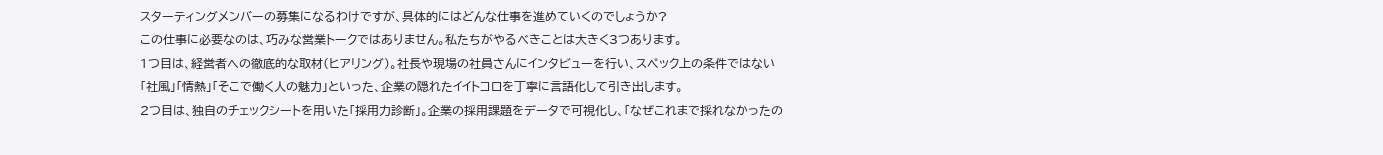スターティングメンバーの募集になるわけですが、具体的にはどんな仕事を進めていくのでしょうか?
この仕事に必要なのは、巧みな営業トークではありません。私たちがやるべきことは大きく3つあります。
1つ目は、経営者への徹底的な取材(ヒアリング)。社長や現場の社員さんにインタビューを行い、スペック上の条件ではない「社風」「情熱」「そこで働く人の魅力」といった、企業の隠れたイイトコロを丁寧に言語化して引き出します。
2つ目は、独自のチェックシートを用いた「採用力診断」。企業の採用課題をデータで可視化し、「なぜこれまで採れなかったの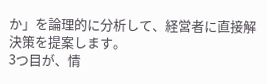か」を論理的に分析して、経営者に直接解決策を提案します。
3つ目が、情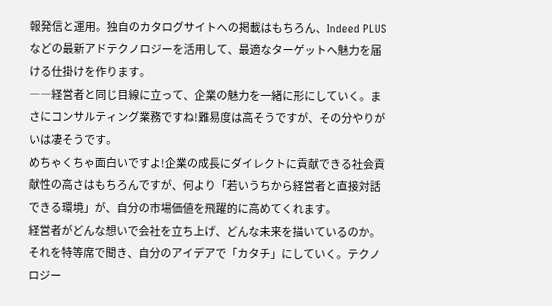報発信と運用。独自のカタログサイトへの掲載はもちろん、Indeed PLUSなどの最新アドテクノロジーを活用して、最適なターゲットへ魅力を届ける仕掛けを作ります。
――経営者と同じ目線に立って、企業の魅力を一緒に形にしていく。まさにコンサルティング業務ですね!難易度は高そうですが、その分やりがいは凄そうです。
めちゃくちゃ面白いですよ!企業の成長にダイレクトに貢献できる社会貢献性の高さはもちろんですが、何より「若いうちから経営者と直接対話できる環境」が、自分の市場価値を飛躍的に高めてくれます。
経営者がどんな想いで会社を立ち上げ、どんな未来を描いているのか。それを特等席で聞き、自分のアイデアで「カタチ」にしていく。テクノロジー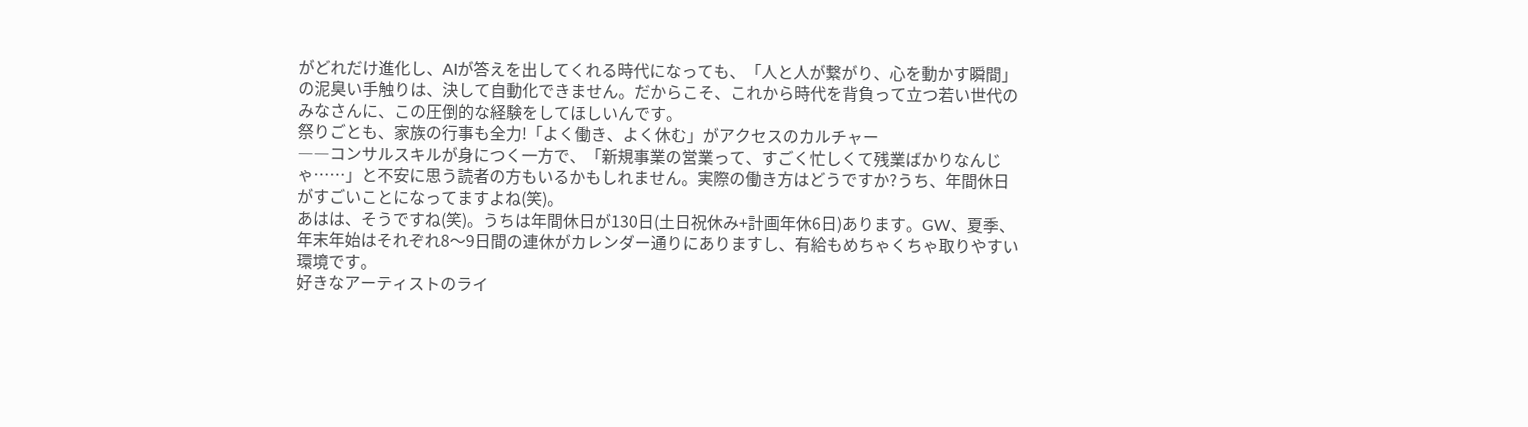がどれだけ進化し、AIが答えを出してくれる時代になっても、「人と人が繋がり、心を動かす瞬間」の泥臭い手触りは、決して自動化できません。だからこそ、これから時代を背負って立つ若い世代のみなさんに、この圧倒的な経験をしてほしいんです。
祭りごとも、家族の行事も全力!「よく働き、よく休む」がアクセスのカルチャー
――コンサルスキルが身につく一方で、「新規事業の営業って、すごく忙しくて残業ばかりなんじゃ……」と不安に思う読者の方もいるかもしれません。実際の働き方はどうですか?うち、年間休日がすごいことになってますよね(笑)。
あはは、そうですね(笑)。うちは年間休日が130日(土日祝休み+計画年休6日)あります。GW、夏季、年末年始はそれぞれ8〜9日間の連休がカレンダー通りにありますし、有給もめちゃくちゃ取りやすい環境です。
好きなアーティストのライ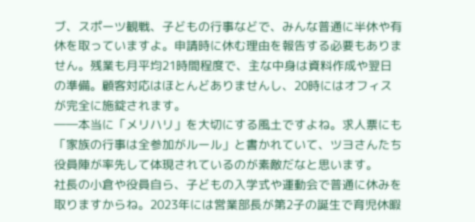ブ、スポーツ観戦、子どもの行事などで、みんな普通に半休や有休を取っていますよ。申請時に休む理由を報告する必要もありません。残業も月平均21時間程度で、主な中身は資料作成や翌日の準備。顧客対応はほとんどありませんし、20時にはオフィスが完全に施錠されます。
――本当に「メリハリ」を大切にする風土ですよね。求人票にも「家族の行事は全参加がルール」と書かれていて、ツヨさんたち役員陣が率先して体現されているのが素敵だなと思います。
社長の小倉や役員自ら、子どもの入学式や運動会で普通に休みを取りますからね。2023年には営業部長が第2子の誕生で育児休暇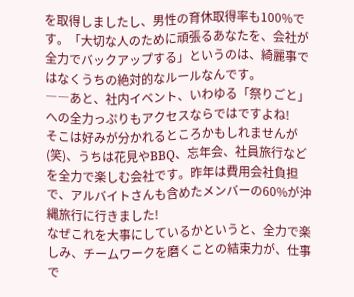を取得しましたし、男性の育休取得率も100%です。「大切な人のために頑張るあなたを、会社が全力でバックアップする」というのは、綺麗事ではなくうちの絶対的なルールなんです。
――あと、社内イベント、いわゆる「祭りごと」への全力っぷりもアクセスならではですよね!
そこは好みが分かれるところかもしれませんが(笑)、うちは花見やBBQ、忘年会、社員旅行などを全力で楽しむ会社です。昨年は費用会社負担で、アルバイトさんも含めたメンバーの60%が沖縄旅行に行きました!
なぜこれを大事にしているかというと、全力で楽しみ、チームワークを磨くことの結束力が、仕事で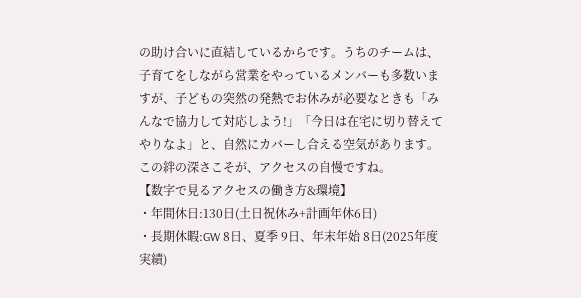の助け合いに直結しているからです。うちのチームは、子育てをしながら営業をやっているメンバーも多数いますが、子どもの突然の発熱でお休みが必要なときも「みんなで協力して対応しよう!」「今日は在宅に切り替えてやりなよ」と、自然にカバーし合える空気があります。この絆の深さこそが、アクセスの自慢ですね。
【数字で見るアクセスの働き方&環境】
・年間休日:130日(土日祝休み+計画年休6日)
・長期休暇:GW 8日、夏季 9日、年末年始 8日(2025年度実績)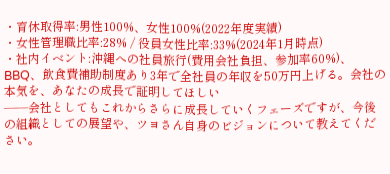・育休取得率:男性100%、女性100%(2022年度実績)
・女性管理職比率:28% / 役員女性比率:33%(2024年1月時点)
・社内イベント:沖縄への社員旅行(費用会社負担、参加率60%)、BBQ、飲食費補助制度あり3年で全社員の年収を50万円上げる。会社の本気を、あなたの成長で証明してほしい
――会社としてもこれからさらに成長していくフェーズですが、今後の組織としての展望や、ツヨさん自身のビジョンについて教えてください。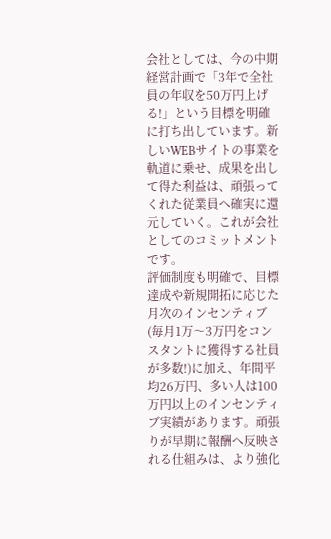会社としては、今の中期経営計画で「3年で全社員の年収を50万円上げる!」という目標を明確に打ち出しています。新しいWEBサイトの事業を軌道に乗せ、成果を出して得た利益は、頑張ってくれた従業員へ確実に還元していく。これが会社としてのコミットメントです。
評価制度も明確で、目標達成や新規開拓に応じた月次のインセンティブ(毎月1万〜3万円をコンスタントに獲得する社員が多数!)に加え、年間平均26万円、多い人は100万円以上のインセンティブ実績があります。頑張りが早期に報酬へ反映される仕組みは、より強化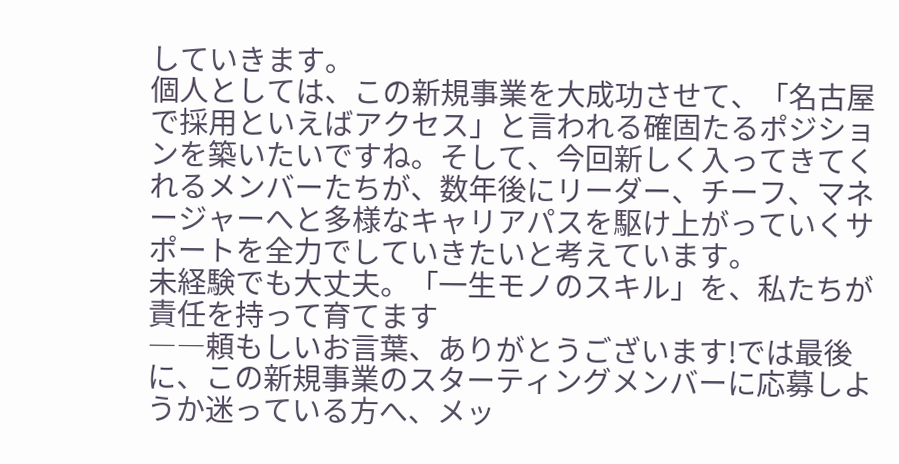していきます。
個人としては、この新規事業を大成功させて、「名古屋で採用といえばアクセス」と言われる確固たるポジションを築いたいですね。そして、今回新しく入ってきてくれるメンバーたちが、数年後にリーダー、チーフ、マネージャーへと多様なキャリアパスを駆け上がっていくサポートを全力でしていきたいと考えています。
未経験でも大丈夫。「一生モノのスキル」を、私たちが責任を持って育てます
――頼もしいお言葉、ありがとうございます!では最後に、この新規事業のスターティングメンバーに応募しようか迷っている方へ、メッ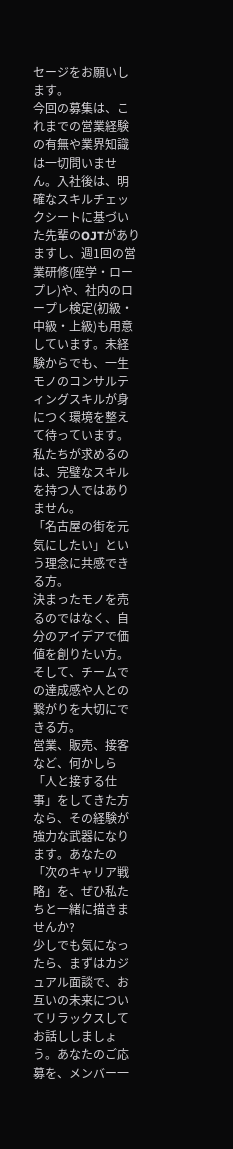セージをお願いします。
今回の募集は、これまでの営業経験の有無や業界知識は一切問いません。入社後は、明確なスキルチェックシートに基づいた先輩のOJTがありますし、週1回の営業研修(座学・ロープレ)や、社内のロープレ検定(初級・中級・上級)も用意しています。未経験からでも、一生モノのコンサルティングスキルが身につく環境を整えて待っています。
私たちが求めるのは、完璧なスキルを持つ人ではありません。
「名古屋の街を元気にしたい」という理念に共感できる方。
決まったモノを売るのではなく、自分のアイデアで価値を創りたい方。
そして、チームでの達成感や人との繋がりを大切にできる方。
営業、販売、接客など、何かしら「人と接する仕事」をしてきた方なら、その経験が強力な武器になります。あなたの「次のキャリア戦略」を、ぜひ私たちと一緒に描きませんか?
少しでも気になったら、まずはカジュアル面談で、お互いの未来についてリラックスしてお話ししましょう。あなたのご応募を、メンバー一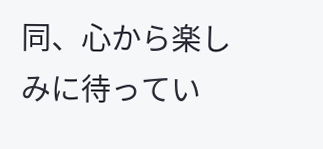同、心から楽しみに待ってい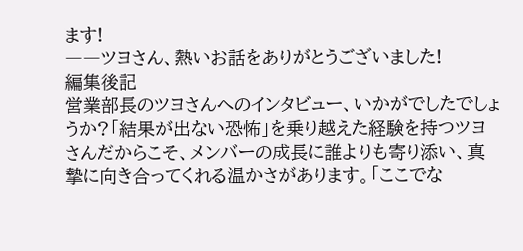ます!
――ツヨさん、熱いお話をありがとうございました!
編集後記
営業部長のツヨさんへのインタビュー、いかがでしたでしょうか?「結果が出ない恐怖」を乗り越えた経験を持つツヨさんだからこそ、メンバーの成長に誰よりも寄り添い、真摯に向き合ってくれる温かさがあります。「ここでな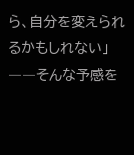ら、自分を変えられるかもしれない」――そんな予感を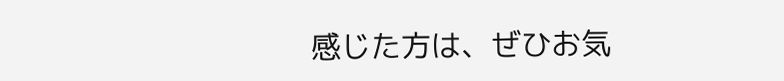感じた方は、ぜひお気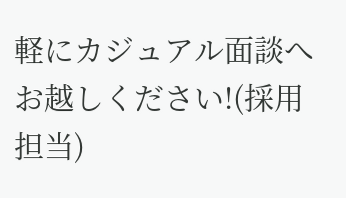軽にカジュアル面談へお越しください!(採用担当)